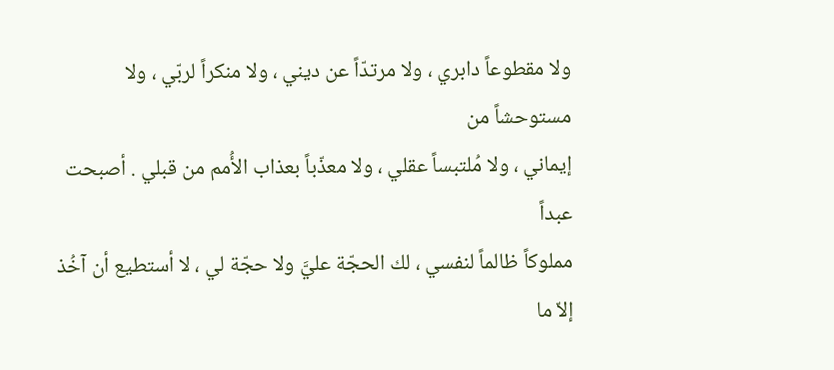ولا مقطوعاً دابري ، ولا مرتدّاً عن ديني ، ولا منكراً لربّي ، ولا مستوحشاً من
إيماني ، ولا مُلتبساً عقلي ، ولا معذّباً بعذاب الأُمم من قبلي . أصبحت عبداً
مملوكاً ظالماً لنفسي ، لك الحجّة عليَّ ولا حجّة لي ، لا أستطيع أن آخُذ إلاّ ما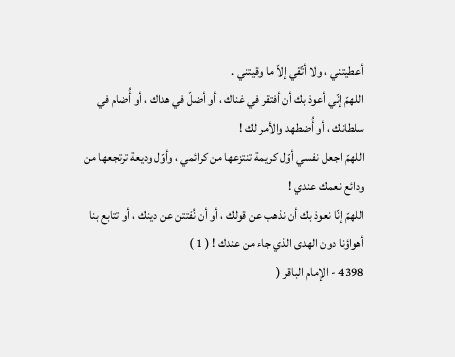أعطيتني ، ولا أتّقي إلاّ ما وقيتني .
اللهمّ إنّي أعوذ بك أن أفتقر في غناك ، أو أضلّ في هداك ، أو أُضام في
سلطانك ، أو أُضطهد والأمر لك !
اللهمّ اجعل نفسي أوّل كريمة تنتزعها من كرائمي ، وأوّل وديعة ترتجعها من
ودائع نعمك عندي !
اللهمّ إنّا نعوذ بك أن نذهب عن قولك ، أو أن نُفتتن عن دينك ، أو تتابع بنا
أهواؤنا دون الهدى الذي جاء من عندك ! ( 1 )
4398 - الإمام الباقر (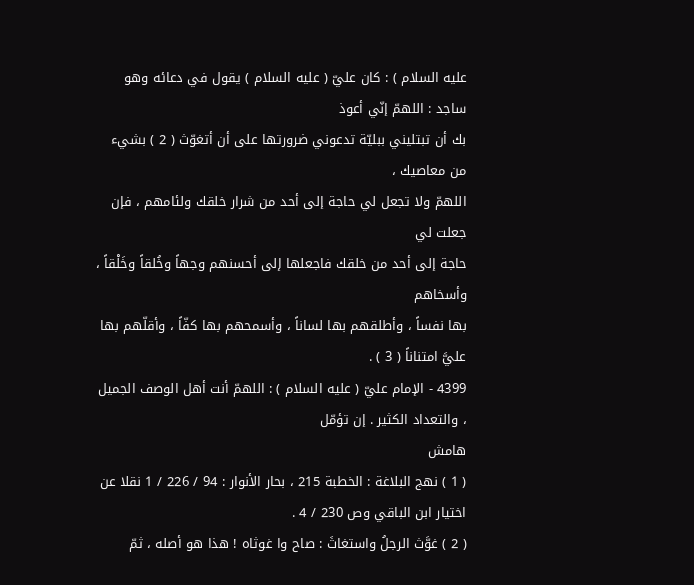عليه السلام ) : كان عليّ ( عليه السلام ) يقول في دعائه وهو ساجد : اللهمّ إنّي أعوذ
بك أن تبتليني ببليّة تدعوني ضرورتها على أن أتغوّث ( 2 ) بشيء من معاصيك ،
اللهمّ ولا تجعل لي حاجة إلى أحد من شرار خلقك ولئامهم ، فإن جعلت لي
حاجة إلى أحد من خلقك فاجعلها إلى أحسنهم وجهاً وخُلقاً وخَلْقاً ، وأسخاهم
بها نفساً ، وأطلقهم بها لساناً ، وأسمحهم بها كفّاً ، وأقلّهم بها عليَّ امتناناً ( 3 ) .
4399 - الإمام عليّ ( عليه السلام ) : اللهمّ أنت أهل الوصف الجميل ، والتعداد الكثير . إن تؤمّل
هامش
( 1 ) نهج البلاغة : الخطبة 215 ، بحار الأنوار : 94 / 226 / 1 نقلا عن اختيار ابن الباقي وص 230 / 4 .
( 2 ) غوَّث الرجلُ واستغاثَ : صاح وا غوثاه ! هذا هو أصله ، ثمّ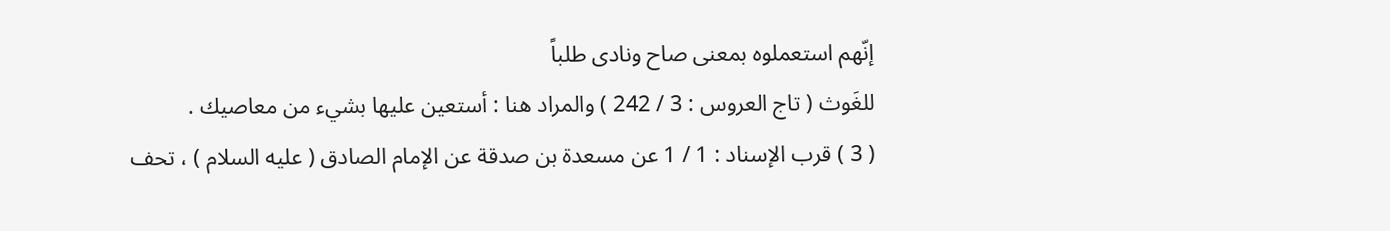إنّهم استعملوه بمعنى صاح ونادى طلباً
للغَوث ( تاج العروس : 3 / 242 ) والمراد هنا : أستعين عليها بشيء من معاصيك .
( 3 ) قرب الإسناد : 1 / 1 عن مسعدة بن صدقة عن الإمام الصادق ( عليه السلام ) ، تحف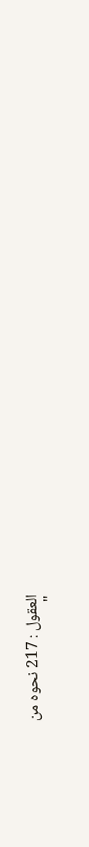العقول : 217 نحوه من
"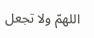اللهمّ ولا تجعل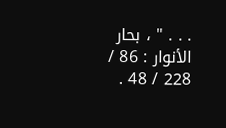. . . " ، بحار الأنوار : 86 / 228 / 48 .